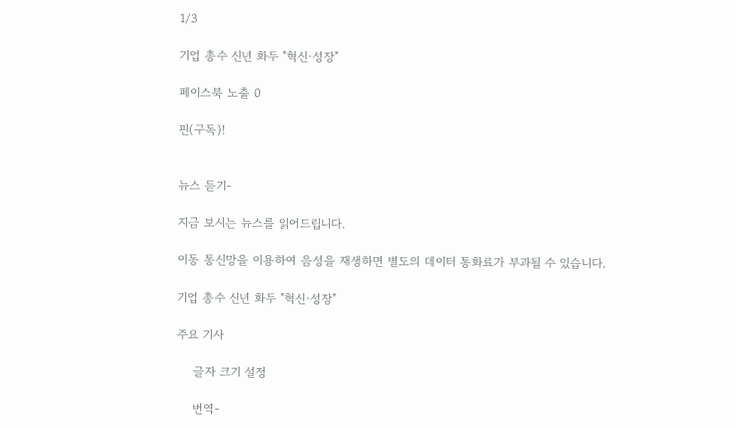1/3

기업 총수 신년 화두 "혁신·성장"

페이스북 노출 0

핀(구독)!


뉴스 듣기-

지금 보시는 뉴스를 읽어드립니다.

이동 통신망을 이용하여 음성을 재생하면 별도의 데이터 통화료가 부과될 수 있습니다.

기업 총수 신년 화두 "혁신·성장"

주요 기사

    글자 크기 설정

    번역-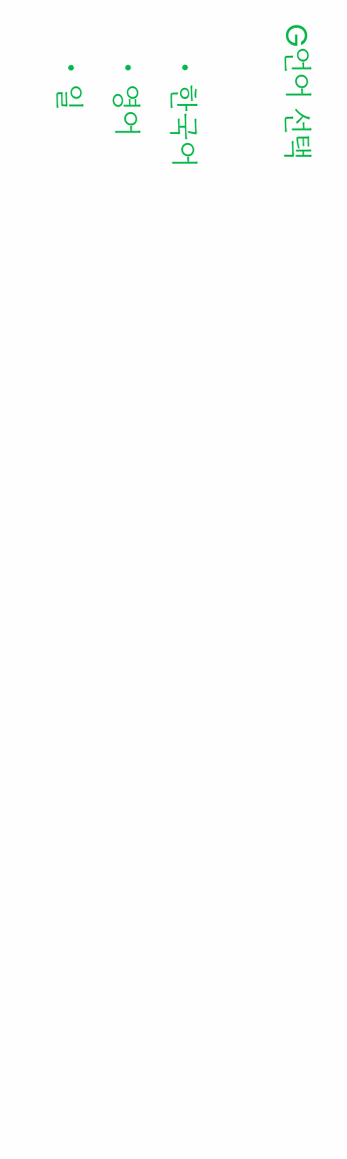G언어 선택

    • 한국어
    • 영어
    • 일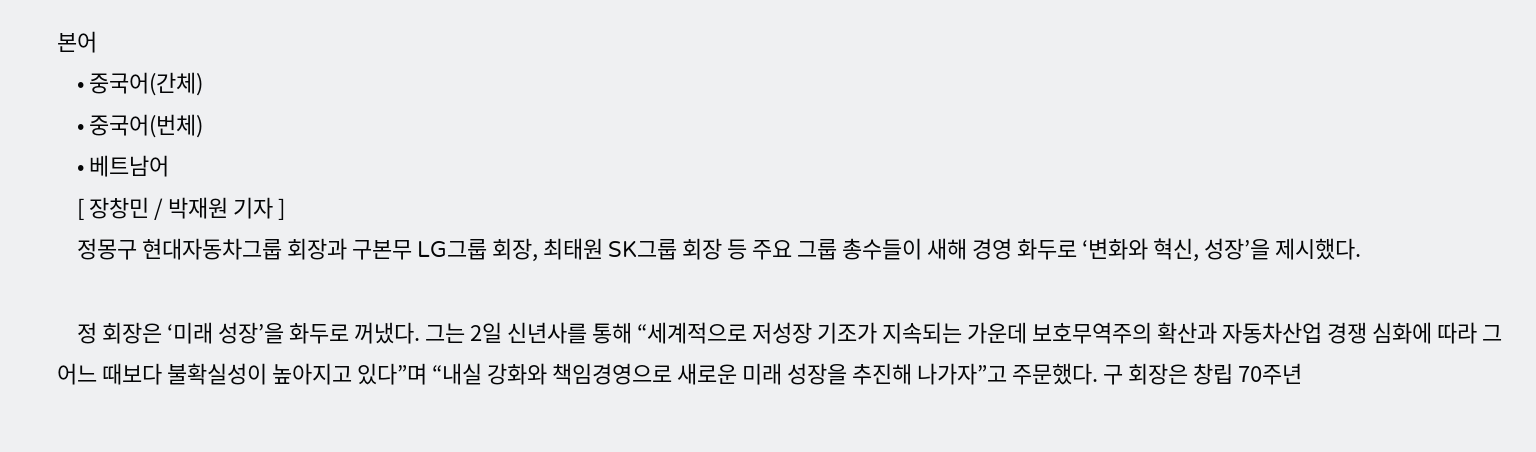본어
    • 중국어(간체)
    • 중국어(번체)
    • 베트남어
    [ 장창민 / 박재원 기자 ]
    정몽구 현대자동차그룹 회장과 구본무 LG그룹 회장, 최태원 SK그룹 회장 등 주요 그룹 총수들이 새해 경영 화두로 ‘변화와 혁신, 성장’을 제시했다.

    정 회장은 ‘미래 성장’을 화두로 꺼냈다. 그는 2일 신년사를 통해 “세계적으로 저성장 기조가 지속되는 가운데 보호무역주의 확산과 자동차산업 경쟁 심화에 따라 그 어느 때보다 불확실성이 높아지고 있다”며 “내실 강화와 책임경영으로 새로운 미래 성장을 추진해 나가자”고 주문했다. 구 회장은 창립 70주년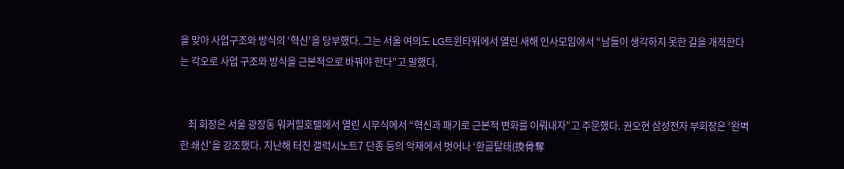을 맞아 사업구조와 방식의 ‘혁신’을 당부했다. 그는 서울 여의도 LG트윈타워에서 열린 새해 인사모임에서 “남들이 생각하지 못한 길을 개척한다는 각오로 사업 구조와 방식을 근본적으로 바꿔야 한다”고 말했다.


    최 회장은 서울 광장동 워커힐호텔에서 열린 시무식에서 “혁신과 패기로 근본적 변화를 이뤄내자”고 주문했다. 권오현 삼성전자 부회장은 ‘완벽한 쇄신’을 강조했다. 지난해 터진 갤럭시노트7 단종 등의 악재에서 벗어나 ‘환골탈태(換骨奪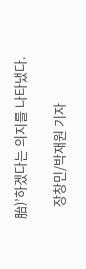胎)’하겠다는 의지를 나타냈다.

    장창민/박재원 기자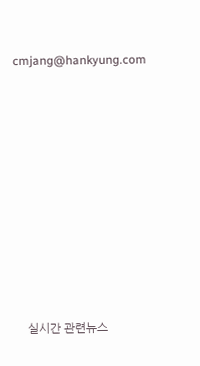cmjang@hankyung.com










    실시간 관련뉴스